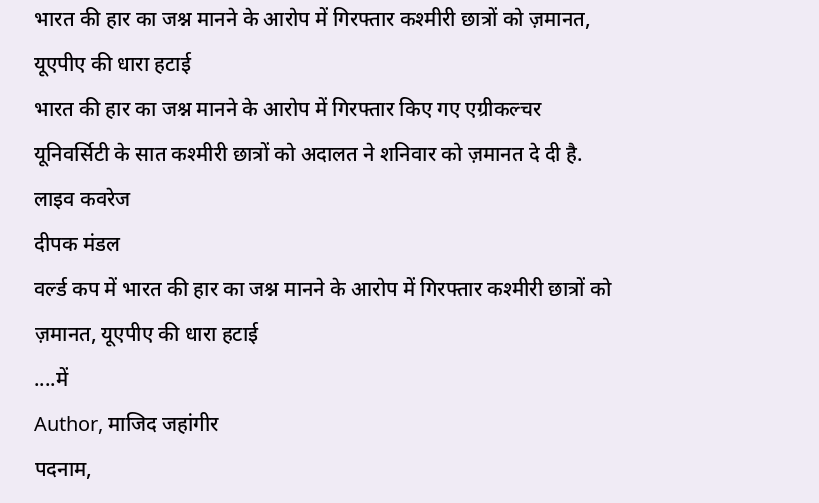भारत की हार का जश्न मानने के आरोप में गिरफ्तार कश्मीरी छात्रों को ज़मानत, यूएपीए की धारा हटाई
भारत की हार का जश्न मानने के आरोप में गिरफ्तार किए गए एग्रीकल्चर यूनिवर्सिटी के सात कश्मीरी छात्रों को अदालत ने शनिवार को ज़मानत दे दी है.
लाइव कवरेज
दीपक मंडल
वर्ल्ड कप में भारत की हार का जश्न मानने के आरोप में गिरफ्तार कश्मीरी छात्रों को ज़मानत, यूएपीए की धारा हटाई
....में
Author, माजिद जहांगीर
पदनाम,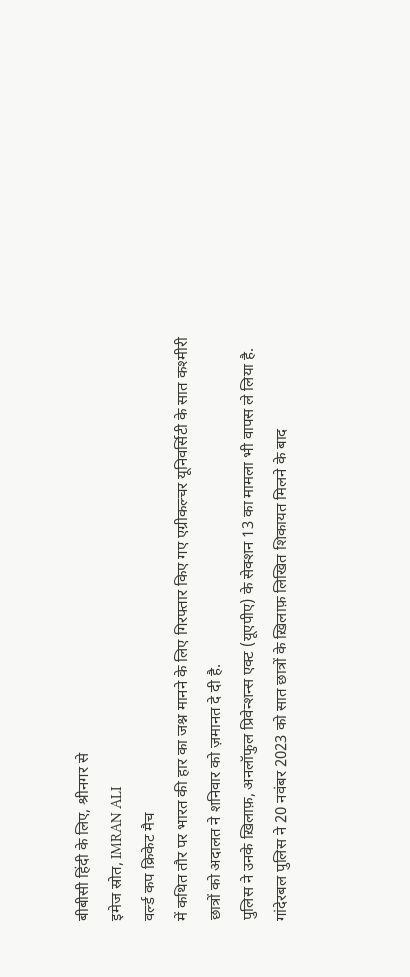बीबीसी हिंदी के लिए, श्रीनगर से
इमेज स्रोत, IMRAN ALI
वर्ल्ड कप क्रिकेट मैच
में कथित तौर पर भारत की हार का जश्न मानने के लिए गिरफ्तार किए गए एग्रीकल्चर यूनिवर्सिटी के सात कश्मीरी छात्रों को अदालत ने शनिवार को ज़मानत दे दी है.
पुलिस ने उनके ख़िलाफ़, अनलॉफुल प्रिवेन्शन्स एक्ट (यूएपीए) के सेक्शन 13 का मामला भी वापस ले लिया है.
गांदेरबल पुलिस ने 20 नवंबर 2023 को सात छात्रों के ख़िलाफ़ लिखित शिकायत मिलने के बाद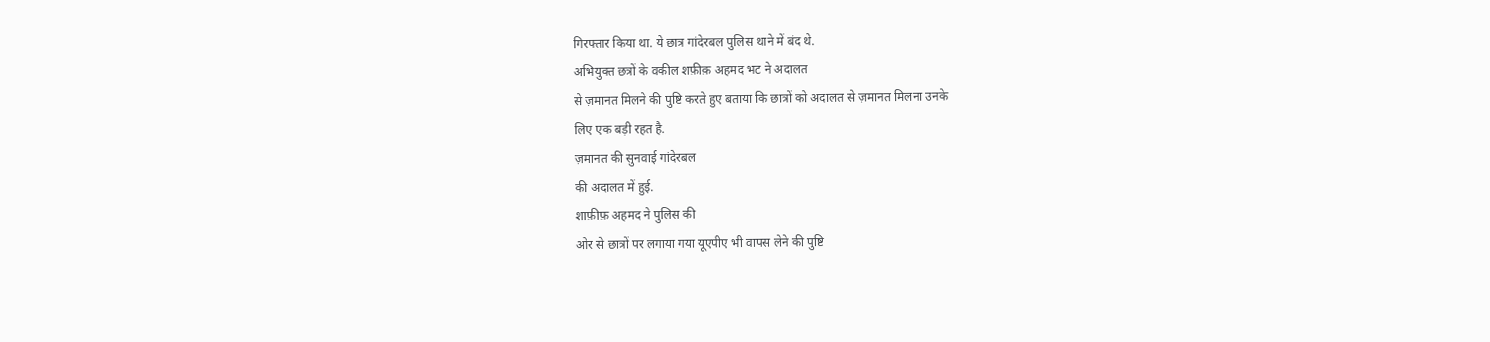गिरफ्तार किया था. ये छात्र गांदेरबल पुलिस थाने में बंद थे.
अभियुक्त छत्रों के वकील शफ़ीक़ अहमद भट ने अदालत
से ज़मानत मिलने की पुष्टि करते हुए बताया कि छात्रों को अदालत से ज़मानत मिलना उनके
लिए एक बड़ी रहत है.
ज़मानत की सुनवाई गांदेरबल
की अदालत में हुई.
शाफ़ीफ़ अहमद ने पुलिस की
ओर से छात्रों पर लगाया गया यूएपीए भी वापस लेने की पुष्टि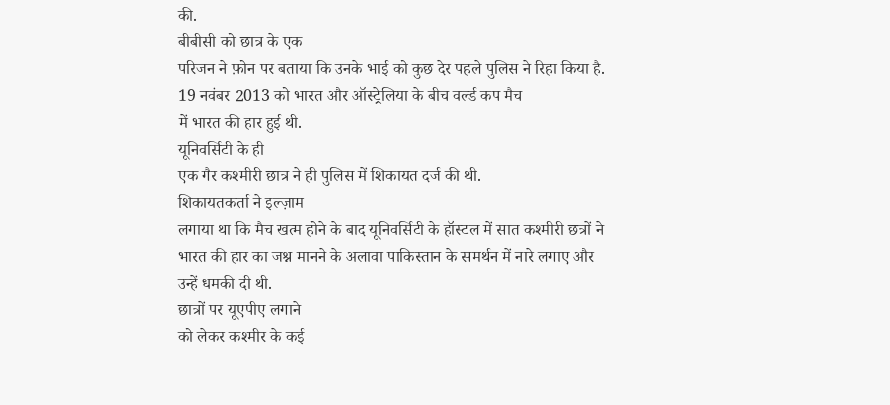की.
बीबीसी को छात्र के एक
परिजन ने फ़ोन पर बताया कि उनके भाई को कुछ देर पहले पुलिस ने रिहा किया है.
19 नवंबर 2013 को भारत और ऑस्ट्रेलिया के बीच वर्ल्ड कप मैच
में भारत की हार हुई थी.
यूनिवर्सिटी के ही
एक गैर कश्मीरी छात्र ने ही पुलिस में शिकायत दर्ज की थी.
शिकायतकर्ता ने इल्ज़ाम
लगाया था कि मैच खत्म होने के बाद यूनिवर्सिटी के हॉस्टल में सात कश्मीरी छत्रों ने
भारत की हार का जश्न मानने के अलावा पाकिस्तान के समर्थन में नारे लगाए और
उन्हें धमकी दी थी.
छात्रों पर यूएपीए लगाने
को लेकर कश्मीर के कई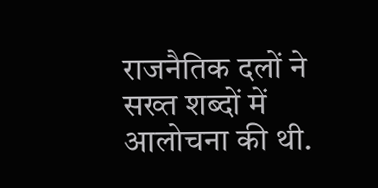राजनैतिक दलों ने सख्त शब्दों में आलोचना की थी.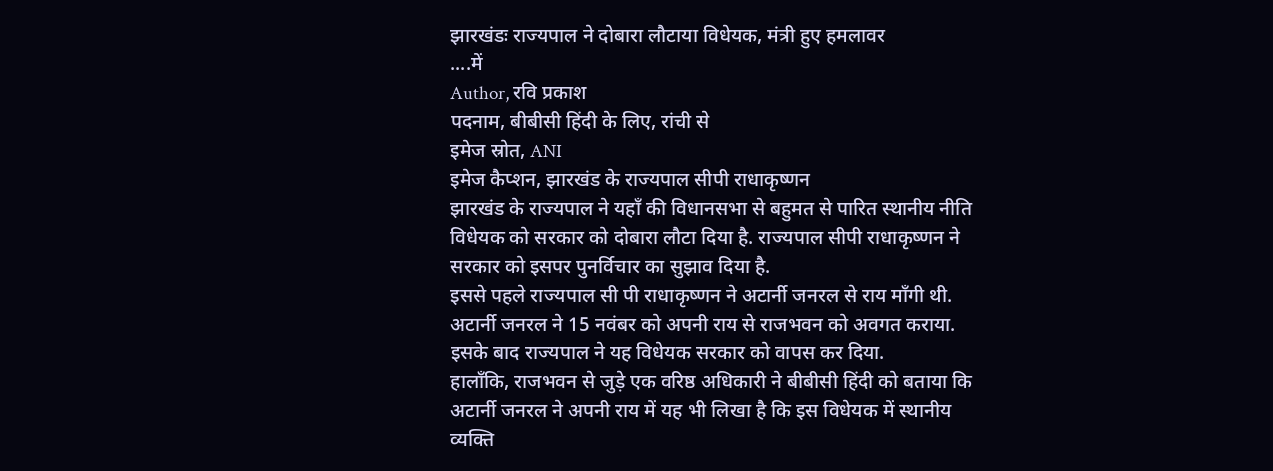झारखंडः राज्यपाल ने दोबारा लौटाया विधेयक, मंत्री हुए हमलावर
....में
Author, रवि प्रकाश
पदनाम, बीबीसी हिंदी के लिए, रांची से
इमेज स्रोत, ANI
इमेज कैप्शन, झारखंड के राज्यपाल सीपी राधाकृष्णन
झारखंड के राज्यपाल ने यहाँ की विधानसभा से बहुमत से पारित स्थानीय नीति विधेयक को सरकार को दोबारा लौटा दिया है. राज्यपाल सीपी राधाकृष्णन ने सरकार को इसपर पुनर्विचार का सुझाव दिया है.
इससे पहले राज्यपाल सी पी राधाकृष्णन ने अटार्नी जनरल से राय माँगी थी. अटार्नी जनरल ने 15 नवंबर को अपनी राय से राजभवन को अवगत कराया. इसके बाद राज्यपाल ने यह विधेयक सरकार को वापस कर दिया.
हालाँकि, राजभवन से जुड़े एक वरिष्ठ अधिकारी ने बीबीसी हिंदी को बताया कि अटार्नी जनरल ने अपनी राय में यह भी लिखा है कि इस विधेयक में स्थानीय व्यक्ति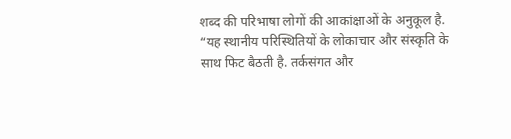शब्द की परिभाषा लोगों की आकांक्षाओं के अनुकूल है.
“यह स्थानीय परिस्थितियों के लोकाचार और संस्कृति के साथ फिट बैठती है. तर्कसंगत और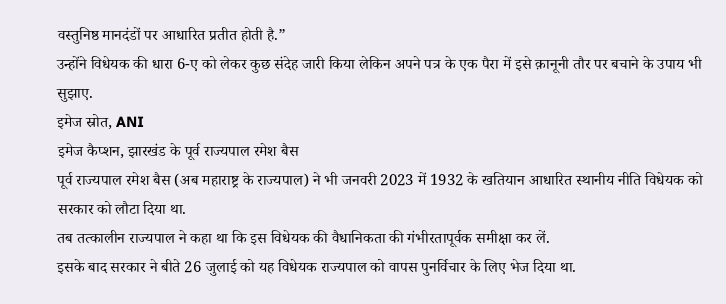वस्तुनिष्ठ मानदंडों पर आधारित प्रतीत होती है.”
उन्होंने विधेयक की धारा 6-ए को लेकर कुछ संदेह जारी किया लेकिन अपने पत्र के एक पैरा में इसे क़ानूनी तौर पर बचाने के उपाय भी सुझाए.
इमेज स्रोत, ANI
इमेज कैप्शन, झारखंड के पूर्व राज्यपाल रमेश बैस
पूर्व राज्यपाल रमेश बैस (अब महाराष्ट्र के राज्यपाल) ने भी जनवरी 2023 में 1932 के खतियान आधारित स्थानीय नीति विधेयक को सरकार को लौटा दिया था.
तब तत्कालीन राज्यपाल ने कहा था कि इस विधेयक की वैधानिकता की गंभीरतापूर्वक समीक्षा कर लें.
इसके बाद सरकार ने बीते 26 जुलाई को यह विधेयक राज्यपाल को वापस पुनर्विचार के लिए भेज दिया था.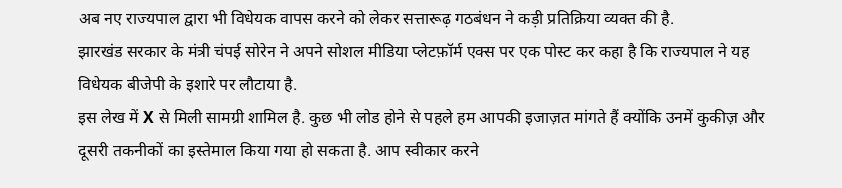अब नए राज्यपाल द्वारा भी विधेयक वापस करने को लेकर सत्तारूढ़ गठबंधन ने कड़ी प्रतिक्रिया व्यक्त की है.
झारखंड सरकार के मंत्री चंपई सोरेन ने अपने सोशल मीडिया प्लेटफ़ॉर्म एक्स पर एक पोस्ट कर कहा है कि राज्यपाल ने यह विधेयक बीजेपी के इशारे पर लौटाया है.
इस लेख में X से मिली सामग्री शामिल है. कुछ भी लोड होने से पहले हम आपकी इजाज़त मांगते हैं क्योंकि उनमें कुकीज़ और दूसरी तकनीकों का इस्तेमाल किया गया हो सकता है. आप स्वीकार करने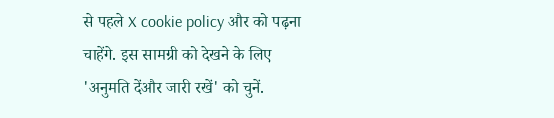से पहले X cookie policy और को पढ़ना चाहेंगे. इस सामग्री को देखने के लिए 'अनुमति देंऔर जारी रखें' को चुनें.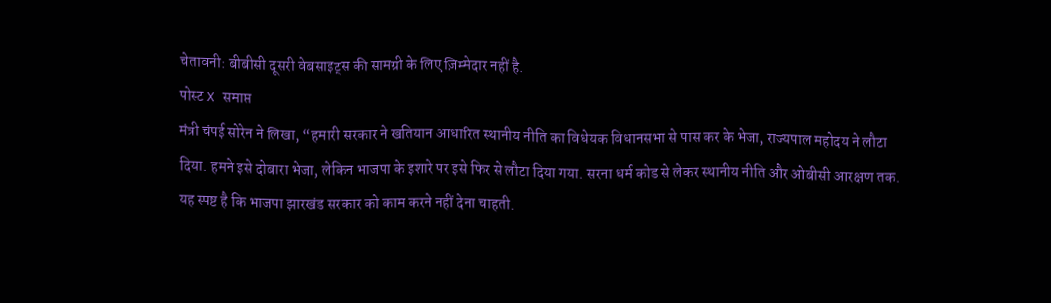चेतावनी: बीबीसी दूसरी वेबसाइट्स की सामग्री के लिए ज़िम्मेदार नहीं है.
पोस्ट X समाप्त
मंत्री चंपई सोरेन ने लिखा, “हमारी सरकार ने खतियान आधारित स्थानीय नीति का विधेयक विधानसभा से पास कर के भेजा, राज्यपाल महोदय ने लौटा दिया. हमने इसे दोबारा भेजा, लेकिन भाजपा के इशारे पर इसे फिर से लौटा दिया गया. सरना धर्म कोड से लेकर स्थानीय नीति और ओबीसी आरक्षण तक. यह स्पष्ट है कि भाजपा झारखंड सरकार को काम करने नहीं देना चाहती.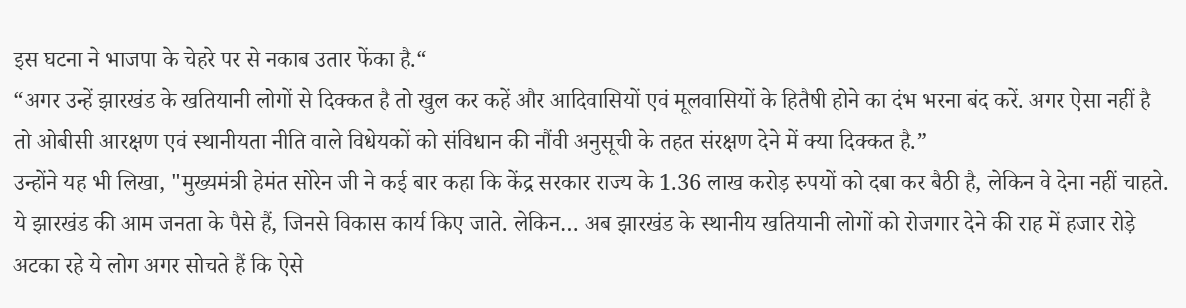इस घटना ने भाजपा के चेहरे पर से नकाब उतार फेंका है.“
“अगर उन्हें झारखंड के खतियानी लोगों से दिक्कत है तो खुल कर कहें और आदिवासियों एवं मूलवासियों के हितैषी होने का दंभ भरना बंद करें. अगर ऐसा नहीं है तो ओबीसी आरक्षण एवं स्थानीयता नीति वाले विधेयकों को संविधान की नौंवी अनुसूची के तहत संरक्षण देने में क्या दिक्कत है.”
उन्होंने यह भी लिखा, "मुख्यमंत्री हेमंत सोरेन जी ने कई बार कहा कि केंद्र सरकार राज्य के 1.36 लाख करोड़ रुपयों को दबा कर बैठी है, लेकिन वे देना नहीं चाहते. ये झारखंड की आम जनता के पैसे हैं, जिनसे विकास कार्य किए जाते. लेकिन… अब झारखंड के स्थानीय खतियानी लोगों को रोजगार देने की राह में हजार रोड़े अटका रहे ये लोग अगर सोचते हैं कि ऐसे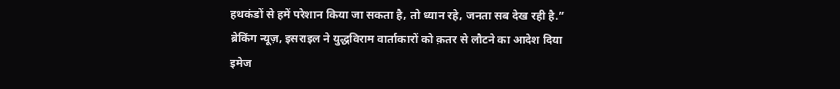हथकंडों से हमें परेशान किया जा सकता है, तो ध्यान रहे, जनता सब देख रही है.”
ब्रेकिंग न्यूज़, इसराइल ने युद्धविराम वार्ताकारों को क़तर से लौटने का आदेश दिया
इमेज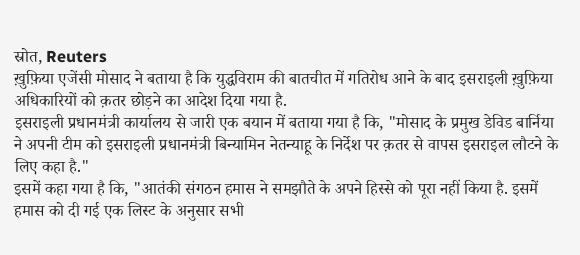स्रोत, Reuters
ख़ुफ़िया एजेंसी मोसाद ने बताया है कि युद्धविराम की बातचीत में गतिरोध आने के बाद इसराइली ख़ुफ़िया अधिकारियों को क़तर छोड़ने का आदेश दिया गया है.
इसराइली प्रधानमंत्री कार्यालय से जारी एक बयान में बताया गया है कि, "मोसाद के प्रमुख डेविड बार्निया ने अपनी टीम को इसराइली प्रधानमंत्री बिन्यामिन नेतन्याहू के निर्देश पर क़तर से वापस इसराइल लौटने के लिए कहा है."
इसमें कहा गया है कि, "आतंकी संगठन हमास ने समझौते के अपने हिस्से को पूरा नहीं किया है. इसमें हमास को दी गई एक लिस्ट के अनुसार सभी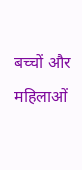बच्चों और महिलाओं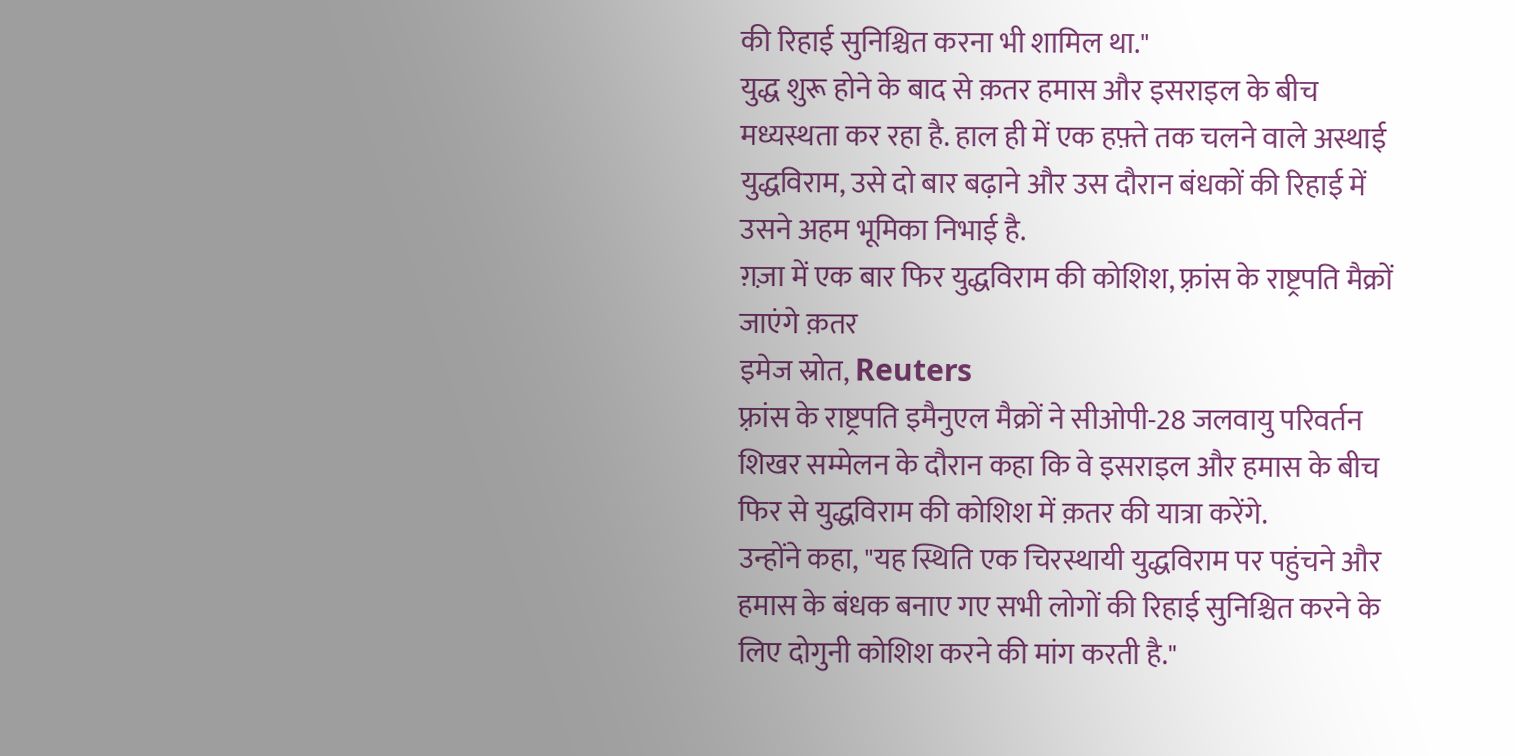की रिहाई सुनिश्चित करना भी शामिल था."
युद्ध शुरू होने के बाद से क़तर हमास और इसराइल के बीच मध्यस्थता कर रहा है. हाल ही में एक हफ़्ते तक चलने वाले अस्थाई युद्धविराम, उसे दो बार बढ़ाने और उस दौरान बंधकों की रिहाई में उसने अहम भूमिका निभाई है.
ग़ज़ा में एक बार फिर युद्धविराम की कोशिश, फ़्रांस के राष्ट्रपति मैक्रों जाएंगे क़तर
इमेज स्रोत, Reuters
फ़्रांस के राष्ट्रपति इमैनुएल मैक्रों ने सीओपी-28 जलवायु परिवर्तन शिखर सम्मेलन के दौरान कहा कि वे इसराइल और हमास के बीच फिर से युद्धविराम की कोशिश में क़तर की यात्रा करेंगे.
उन्होंने कहा, "यह स्थिति एक चिरस्थायी युद्धविराम पर पहुंचने और हमास के बंधक बनाए गए सभी लोगों की रिहाई सुनिश्चित करने के लिए दोगुनी कोशिश करने की मांग करती है."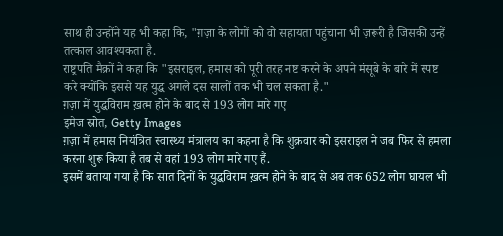साथ ही उन्होंने यह भी कहा कि, "ग़ज़ा के लोगों को वो सहायता पहुंचाना भी ज़रूरी है जिसकी उन्हें तत्काल आवश्यकता है.
राष्ट्रपति मैक्रों ने कहा कि "इसराइल, हमास को पूरी तरह नष्ट करने के अपने मंसूबे के बारे में स्पष्ट करे क्योंकि इससे यह युद्ध अगले दस सालों तक भी चल सकता है."
ग़ज़ा में युद्धविराम ख़त्म होने के बाद से 193 लोग मारे गए
इमेज स्रोत, Getty Images
ग़ज़ा में हमास नियंत्रित स्वास्थ्य मंत्रालय का कहना है कि शुक्रवार को इसराइल ने जब फिर से हमला करना शुरू किया है तब से वहां 193 लोग मारे गए हैं.
इसमें बताया गया है कि सात दिनों के युद्धविराम ख़त्म होने के बाद से अब तक 652 लोग घायल भी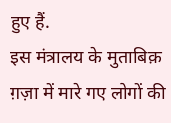हुए हैं.
इस मंत्रालय के मुताबिक़ ग़ज़ा में मारे गए लोगों की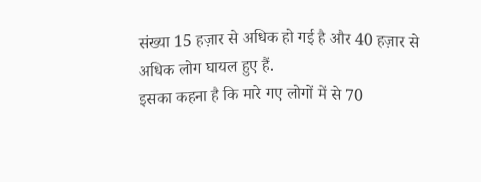संख्या 15 हज़ार से अधिक हो गई है और 40 हज़ार से अधिक लोग घायल हुए हैं.
इसका कहना है कि मारे गए लोगों में से 70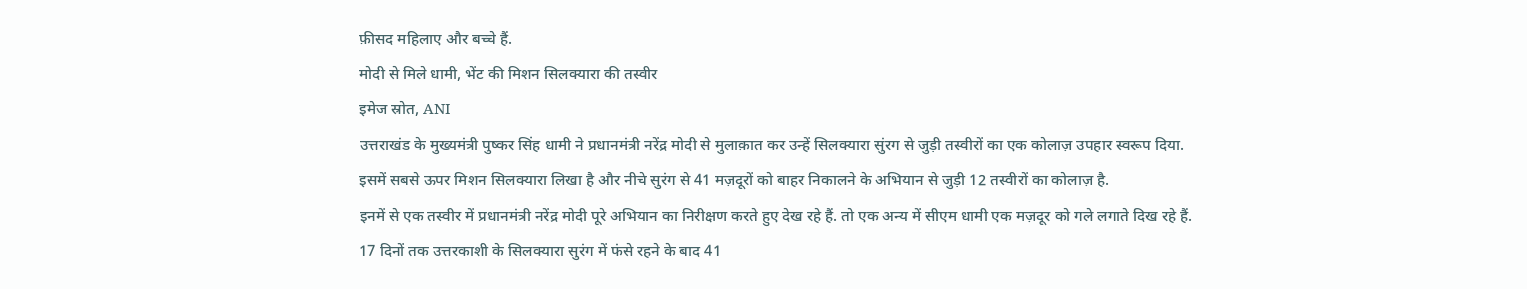फ़ीसद महिलाए और बच्चे हैं.
मोदी से मिले धामी, भेंट की मिशन सिलक्यारा की तस्वीर
इमेज स्रोत, ANI
उत्तराखंड के मुख्यमंत्री पुष्कर सिंह धामी ने प्रधानमंत्री नरेंद्र मोदी से मुलाक़ात कर उन्हें सिलक्यारा सुंरग से जुड़ी तस्वीरों का एक कोलाज़ उपहार स्वरूप दिया.
इसमें सबसे ऊपर मिशन सिलक्यारा लिखा है और नीचे सुरंग से 41 मज़दूरों को बाहर निकालने के अभियान से जुड़ी 12 तस्वीरों का कोलाज़ है.
इनमें से एक तस्वीर में प्रधानमंत्री नरेंद्र मोदी पूरे अभियान का निरीक्षण करते हुए देख रहे हैं. तो एक अन्य में सीएम धामी एक मज़दूर को गले लगाते दिख रहे हैं.
17 दिनों तक उत्तरकाशी के सिलक्यारा सुरंग में फंसे रहने के बाद 41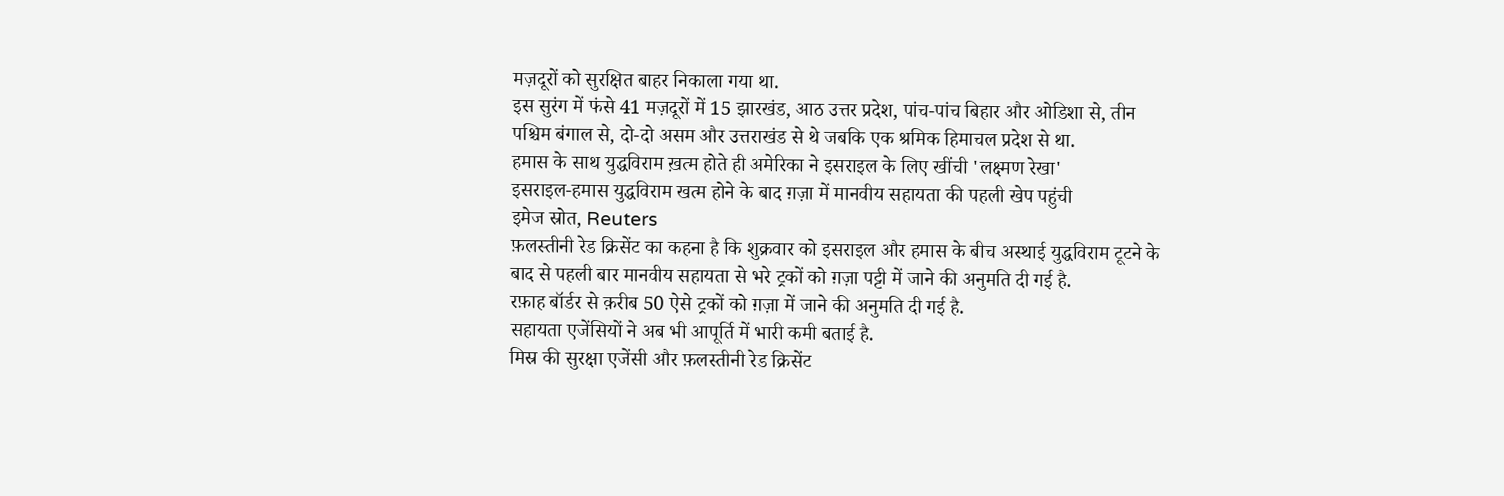मज़दूरों को सुरक्षित बाहर निकाला गया था.
इस सुरंग में फंसे 41 मज़दूरों में 15 झारखंड, आठ उत्तर प्रदेश, पांच-पांच बिहार और ओडिशा से, तीन पश्चिम बंगाल से, दो-दो असम और उत्तराखंड से थे जबकि एक श्रमिक हिमाचल प्रदेश से था.
हमास के साथ युद्धविराम ख़त्म होते ही अमेरिका ने इसराइल के लिए खींची 'लक्ष्मण रेखा'
इसराइल-हमास युद्धविराम खत्म होने के बाद ग़ज़ा में मानवीय सहायता की पहली खेप पहुंची
इमेज स्रोत, Reuters
फ़लस्तीनी रेड क्रिसेंट का कहना है कि शुक्रवार को इसराइल और हमास के बीच अस्थाई युद्धविराम टूटने के बाद से पहली बार मानवीय सहायता से भरे ट्रकों को ग़ज़ा पट्टी में जाने की अनुमति दी गई है.
रफ़ाह बॉर्डर से क़रीब 50 ऐसे ट्रकों को ग़ज़ा में जाने की अनुमति दी गई है.
सहायता एजेंसियों ने अब भी आपूर्ति में भारी कमी बताई है.
मिस्र की सुरक्षा एजेंसी और फ़लस्तीनी रेड क्रिसेंट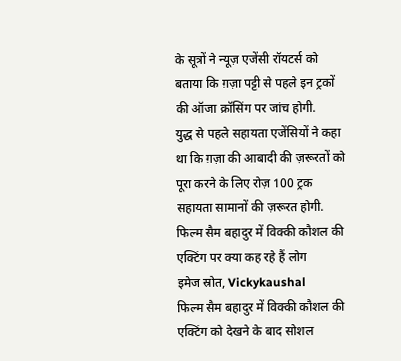के सूत्रों ने न्यूज़ एजेंसी रॉयटर्स को बताया कि ग़ज़ा पट्टी से पहले इन ट्रकों की ऑजा क्रॉसिंग पर जांच होगी.
युद्ध से पहले सहायता एजेंसियों ने कहा था कि ग़ज़ा की आबादी की ज़रूरतों को पूरा करने के लिए रोज़ 100 ट्रक सहायता सामानों की ज़रूरत होगी.
फिल्म सैम बहादुर में विक्की कौशल की एक्टिंग पर क्या कह रहे हैं लोग
इमेज स्रोत, Vickykaushal
फिल्म सैम बहादुर में विक्की कौशल की एक्टिंग को देखने के बाद सोशल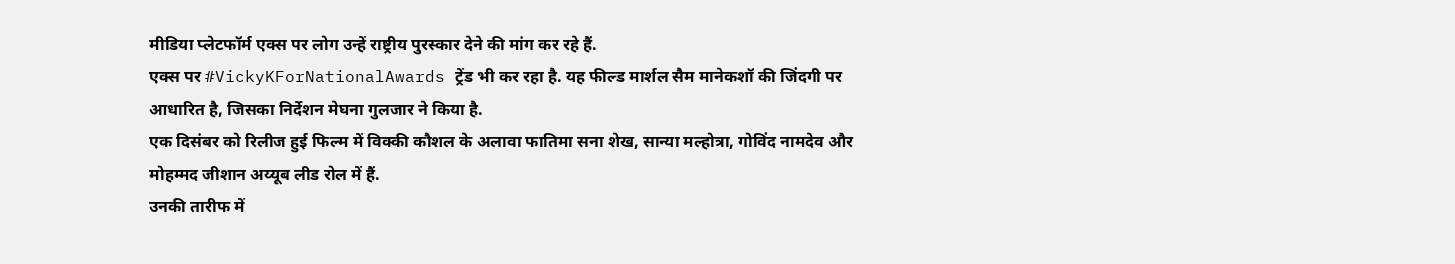मीडिया प्लेटफॉर्म एक्स पर लोग उन्हें राष्ट्रीय पुरस्कार देने की मांग कर रहे हैं.
एक्स पर #VickyKForNationalAwards ट्रेंड भी कर रहा है. यह फील्ड मार्शल सैम मानेकशॉ की जिंदगी पर आधारित है, जिसका निर्देशन मेघना गुलजार ने किया है.
एक दिसंबर को रिलीज हुई फिल्म में विक्की कौशल के अलावा फातिमा सना शेख, सान्या मल्होत्रा, गोविंद नामदेव और मोहम्मद जीशान अय्यूब लीड रोल में हैं.
उनकी तारीफ में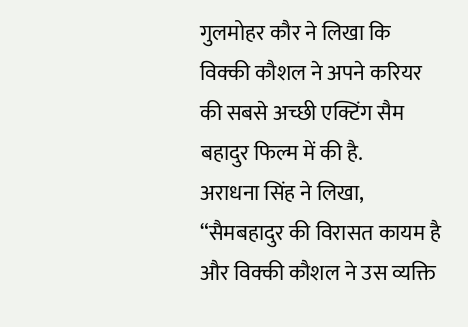गुलमोहर कौर ने लिखा कि विक्की कौशल ने अपने करियर की सबसे अच्छी एक्टिंग सैम बहादुर फिल्म में की है.
अराधना सिंह ने लिखा, “सैमबहादुर की विरासत कायम है और विक्की कौशल ने उस व्यक्ति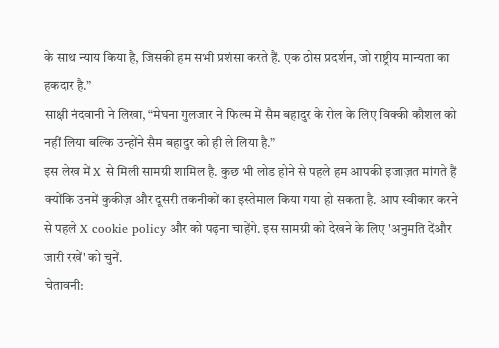के साथ न्याय किया है, जिसकी हम सभी प्रशंसा करते हैं. एक ठोस प्रदर्शन, जो राष्ट्रीय मान्यता का हकदार है.”
साक्षी नंदवानी ने लिखा, “मेघना गुलजार ने फिल्म में सैम बहादुर के रोल के लिए विक्की कौशल को नहीं लिया बल्कि उन्होंने सैम बहादुर को ही ले लिया है.”
इस लेख में X से मिली सामग्री शामिल है. कुछ भी लोड होने से पहले हम आपकी इजाज़त मांगते हैं क्योंकि उनमें कुकीज़ और दूसरी तकनीकों का इस्तेमाल किया गया हो सकता है. आप स्वीकार करने से पहले X cookie policy और को पढ़ना चाहेंगे. इस सामग्री को देखने के लिए 'अनुमति देंऔर जारी रखें' को चुनें.
चेतावनी: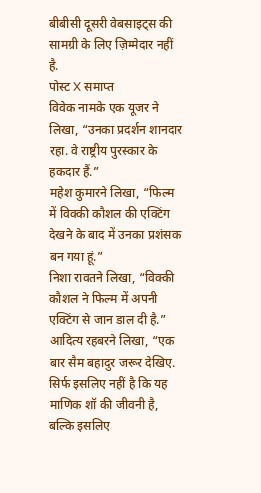बीबीसी दूसरी वेबसाइट्स की सामग्री के लिए ज़िम्मेदार नहीं है.
पोस्ट X समाप्त
विवेक नामके एक यूजर ने लिखा, “उनका प्रदर्शन शानदार रहा. वे राष्ट्रीय पुरस्कार के हकदार हैं.”
महेश कुमारने लिखा, “फिल्म में विक्की कौशल की एक्टिंग देखने के बाद में उनका प्रशंसक बन गया हूं.”
निशा रावतने लिखा, “विक्की कौशल ने फिल्म में अपनी एक्टिंग से जान डाल दी है.”
आदित्य रहबरने लिखा, “एक बार सैम बहादुर जरूर देखिए. सिर्फ इसलिए नहीं है कि यह माणिक शॉ की जीवनी है, बल्कि इसलिए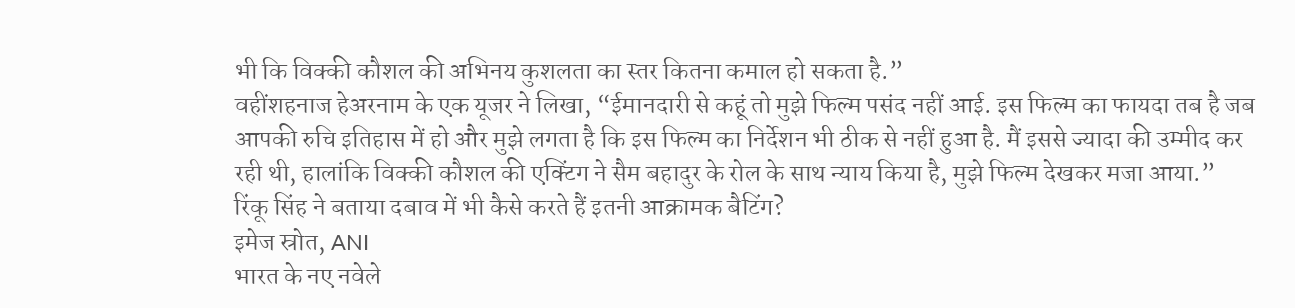भी कि विक्की कौशल की अभिनय कुशलता का स्तर कितना कमाल हो सकता है.”
वहींशहनाज हेअरनाम के एक यूजर ने लिखा, “ईमानदारी से कहूं तो मुझे फिल्म पसंद नहीं आई. इस फिल्म का फायदा तब है जब आपकी रुचि इतिहास में हो और मुझे लगता है कि इस फिल्म का निर्देशन भी ठीक से नहीं हुआ है. मैं इससे ज्यादा की उम्मीद कर रही थी, हालांकि विक्की कौशल की एक्टिंग ने सैम बहादुर के रोल के साथ न्याय किया है, मुझे फिल्म देखकर मजा आया.”
रिंकू सिंह ने बताया दबाव में भी कैसे करते हैं इतनी आक्रामक बैटिंग?
इमेज स्रोत, ANI
भारत के नए नवेले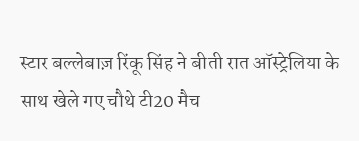स्टार बल्लेबाज़ रिंकू सिंह ने बीती रात ऑस्ट्रेलिया के साथ खेले गए चौथे टी20 मैच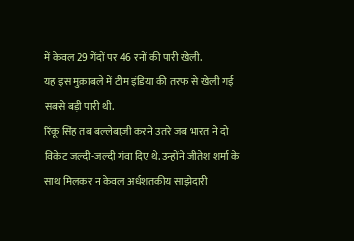में केवल 29 गेंदों पर 46 रनों की पारी खेली.
यह इस मुक़ाबले में टीम इंडिया की तरफ से खेली गई सबसे बड़ी पारी थी.
रिंकू सिंह तब बल्लेबाज़ी करने उतरे जब भारत ने दो विकेट जल्दी-जल्दी गंवा दिए थे. उन्होंने जीतेश शर्मा के साथ मिलकर न केवल अर्धशतकीय साझेदारी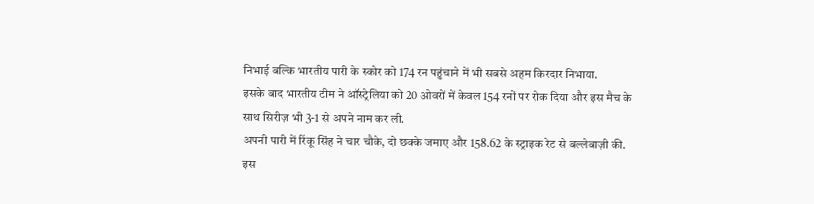निभाई बल्कि भारतीय पारी के स्कोर को 174 रन पहुंचाने में भी सबसे अहम किरदार निभाया.
इसके बाद भारतीय टीम ने ऑस्ट्रेलिया को 20 ओवरों में केवल 154 रनों पर रोक दिया और इस मैच के साथ सिरीज़ भी 3-1 से अपने नाम कर ली.
अपनी पारी में रिंकू सिंह ने चार चौके, दो छक्के जमाए और 158.62 के स्ट्राइक रेट से बल्लेबाज़ी की.
इस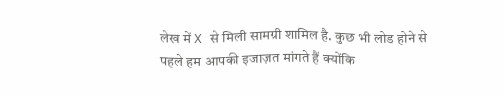लेख में X से मिली सामग्री शामिल है. कुछ भी लोड होने से पहले हम आपकी इजाज़त मांगते हैं क्योंकि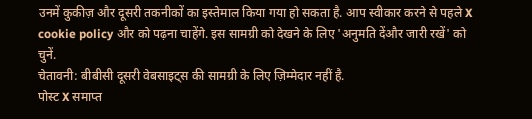उनमें कुकीज़ और दूसरी तकनीकों का इस्तेमाल किया गया हो सकता है. आप स्वीकार करने से पहले X cookie policy और को पढ़ना चाहेंगे. इस सामग्री को देखने के लिए 'अनुमति देंऔर जारी रखें' को चुनें.
चेतावनी: बीबीसी दूसरी वेबसाइट्स की सामग्री के लिए ज़िम्मेदार नहीं है.
पोस्ट X समाप्त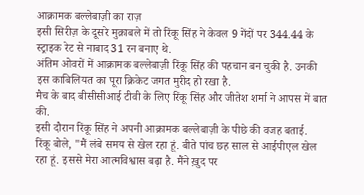आक्रामक बल्लेबाज़ी का राज़
इसी सिरीज़ के दूसरे मुक़ाबले में तो रिंकू सिंह ने केवल 9 गेंदों पर 344.44 के स्ट्राइक रेट से नाबाद 31 रन बनाए थे.
अंतिम ओवरों में आक्रामक बल्लेबाज़ी रिंकू सिंह की पहचान बन चुकी है. उनकी इस काबिलियत का पूरा क्रिकेट जगत मुरीद हो रखा है.
मैच के बाद बीसीसीआई टीवी के लिए रिंकू सिंह और जीतेश शर्मा ने आपस में बात की.
इसी दौरान रिंकू सिंह ने अपनी आक्रामक बल्लेबाज़ी के पीछे की वजह बताई.
रिंकू बोले, "मैं लंबे समय से खेल रहा हूं. बीते पांच छह साल से आईपीएल खेल रहा हूं. इससे मेरा आत्मविश्वास बढ़ा है. मैंने ख़ुद पर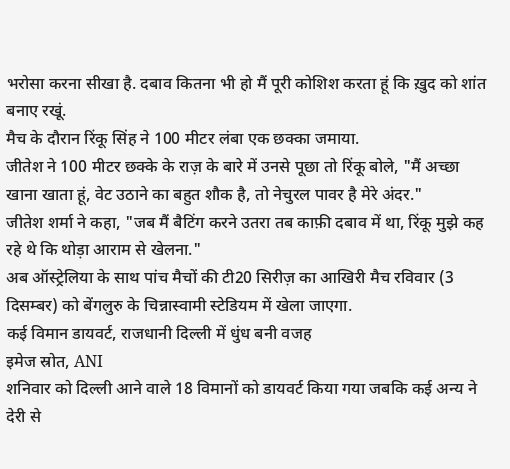भरोसा करना सीखा है. दबाव कितना भी हो मैं पूरी कोशिश करता हूं कि ख़ुद को शांत बनाए रखूं.
मैच के दौरान रिंकू सिंह ने 100 मीटर लंबा एक छक्का जमाया.
जीतेश ने 100 मीटर छक्के के राज़ के बारे में उनसे पूछा तो रिंकू बोले, "मैं अच्छा खाना खाता हूं, वेट उठाने का बहुत शौक है, तो नेचुरल पावर है मेरे अंदर."
जीतेश शर्मा ने कहा, "जब मैं बैटिंग करने उतरा तब काफ़ी दबाव में था, रिंकू मुझे कह रहे थे कि थोड़ा आराम से खेलना."
अब ऑस्ट्रेलिया के साथ पांच मैचों की टी20 सिरीज़ का आखिरी मैच रविवार (3 दिसम्बर) को बेंगलुरु के चिन्नास्वामी स्टेडियम में खेला जाएगा.
कई विमान डायवर्ट, राजधानी दिल्ली में धुंध बनी वजह
इमेज स्रोत, ANI
शनिवार को दिल्ली आने वाले 18 विमानों को डायवर्ट किया गया जबकि कई अन्य ने देरी से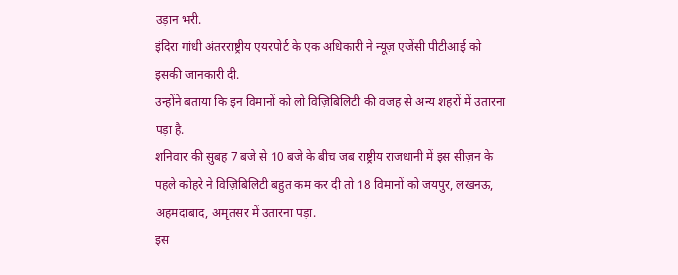उड़ान भरी.
इंदिरा गांधी अंतरराष्ट्रीय एयरपोर्ट के एक अधिकारी ने न्यूज़ एजेंसी पीटीआई को इसकी जानकारी दी.
उन्होंने बताया कि इन विमानों को लो विज़िबिलिटी की वजह से अन्य शहरों में उतारना पड़ा है.
शनिवार की सुबह 7 बजे से 10 बजे के बीच जब राष्ट्रीय राजधानी में इस सीज़न के पहले कोहरे ने विज़िबिलिटी बहुत कम कर दी तो 18 विमानों को जयपुर, लखनऊ, अहमदाबाद, अमृतसर में उतारना पड़ा.
इस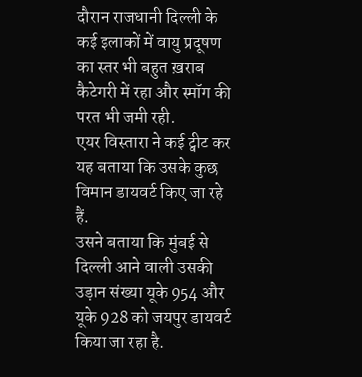दौरान राजधानी दिल्ली के कई इलाकों में वायु प्रदूषण का स्तर भी बहुत ख़राब कैटेगरी में रहा और स्मॉग की परत भी जमी रही.
एयर विस्तारा ने कई ट्वीट कर यह बताया कि उसके कुछ विमान डायवर्ट किए जा रहे हैं.
उसने बताया कि मुंबई से दिल्ली आने वाली उसकी उड़ान संख्या यूके 954 और यूके 928 को जयपुर डायवर्ट किया जा रहा है.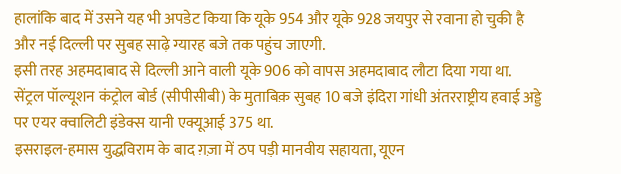हालांकि बाद में उसने यह भी अपडेट किया कि यूके 954 और यूके 928 जयपुर से रवाना हो चुकी है और नई दिल्ली पर सुबह साढ़े ग्यारह बजे तक पहुंच जाएगी.
इसी तरह अहमदाबाद से दिल्ली आने वाली यूके 906 को वापस अहमदाबाद लौटा दिया गया था.
सेंट्रल पॉल्यूशन कंट्रोल बोर्ड (सीपीसीबी) के मुताबिक़ सुबह 10 बजे इंदिरा गांधी अंतरराष्ट्रीय हवाई अड्डे पर एयर क्वालिटी इंडेक्स यानी एक्यूआई 375 था.
इसराइल-हमास युद्धविराम के बाद ग़ज़ा में ठप पड़ी मानवीय सहायता, यूएन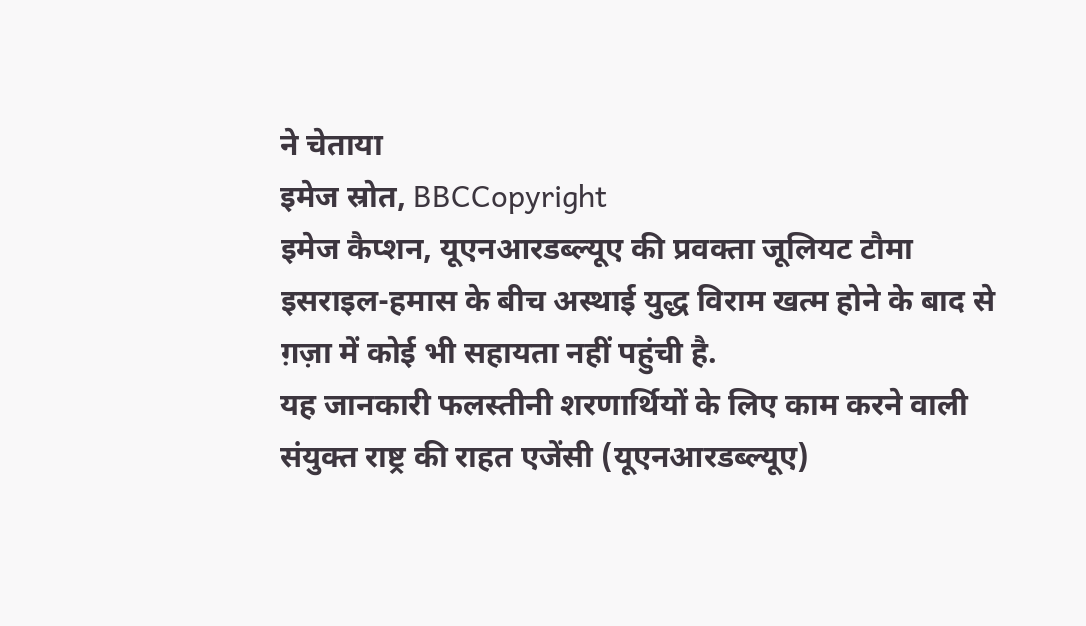ने चेताया
इमेज स्रोत, BBCCopyright
इमेज कैप्शन, यूएनआरडब्ल्यूए की प्रवक्ता जूलियट टौमा
इसराइल-हमास के बीच अस्थाई युद्ध विराम खत्म होने के बाद से ग़ज़ा में कोई भी सहायता नहीं पहुंची है.
यह जानकारी फलस्तीनी शरणार्थियों के लिए काम करने वाली संयुक्त राष्ट्र की राहत एजेंसी (यूएनआरडब्ल्यूए)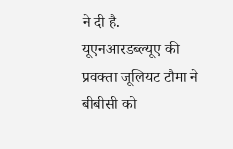ने दी है.
यूएनआरडब्ल्यूए की प्रवक्ता जूलियट टौमा ने बीबीसी को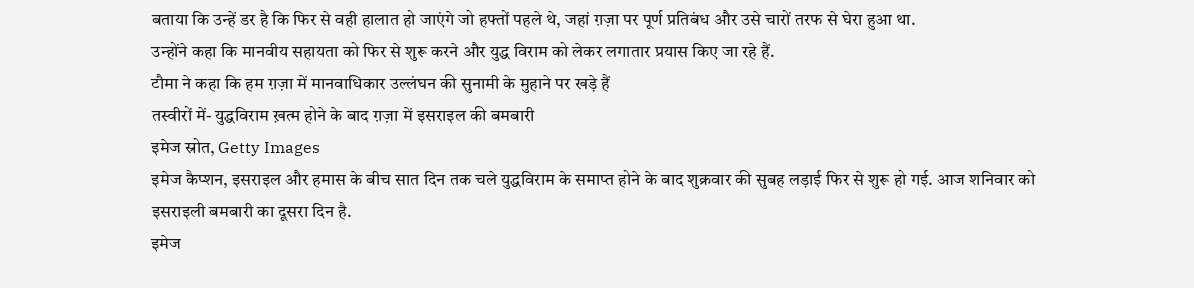बताया कि उन्हें डर है कि फिर से वही हालात हो जाएंगे जो हफ्तों पहले थे, जहां ग़ज़ा पर पूर्ण प्रतिबंध और उसे चारों तरफ से घेरा हुआ था.
उन्होंने कहा कि मानवीय सहायता को फिर से शुरू करने और युद्ध विराम को लेकर लगातार प्रयास किए जा रहे हैं.
टौमा ने कहा कि हम ग़ज़ा में मानवाधिकार उल्लंघन की सुनामी के मुहाने पर खड़े हैं
तस्वीरों में- युद्धविराम ख़त्म होने के बाद ग़ज़ा में इसराइल की बमबारी
इमेज स्रोत, Getty Images
इमेज कैप्शन, इसराइल और हमास के बीच सात दिन तक चले युद्धविराम के समाप्त होने के बाद शुक्रवार की सुबह लड़ाई फिर से शुरू हो गई. आज शनिवार को इसराइली बमबारी का दूसरा दिन है.
इमेज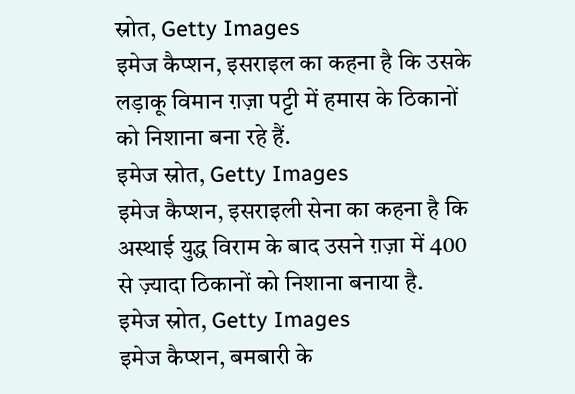स्रोत, Getty Images
इमेज कैप्शन, इसराइल का कहना है कि उसके लड़ाकू विमान ग़ज़ा पट्टी में हमास के ठिकानों को निशाना बना रहे हैं.
इमेज स्रोत, Getty Images
इमेज कैप्शन, इसराइली सेना का कहना है कि अस्थाई युद्ध विराम के बाद उसने ग़ज़ा में 400 से ज़्यादा ठिकानों को निशाना बनाया है.
इमेज स्रोत, Getty Images
इमेज कैप्शन, बमबारी के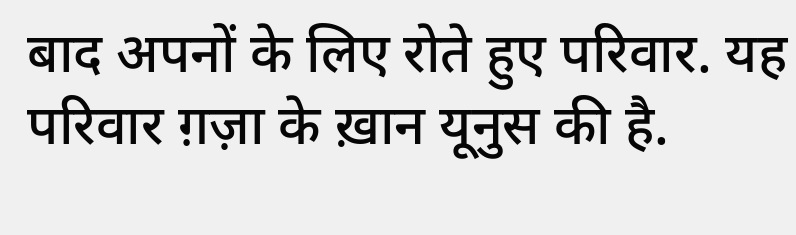बाद अपनों के लिए रोते हुए परिवार. यह परिवार ग़ज़ा के ख़ान यूनुस की है.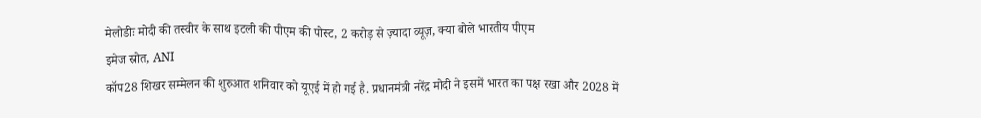मेलोडीः मोदी की तस्वीर के साथ इटली की पीएम की पोस्ट, 2 करोड़ से ज़्यादा व्यूज़, क्या बोले भारतीय पीएम
इमेज स्रोत, ANI
कॉप28 शिखर सम्मेलन की शुरुआत शनिवार को यूएई में हो गई है. प्रधानमंत्री नरेंद्र मोदी ने इसमें भारत का पक्ष रखा और 2028 में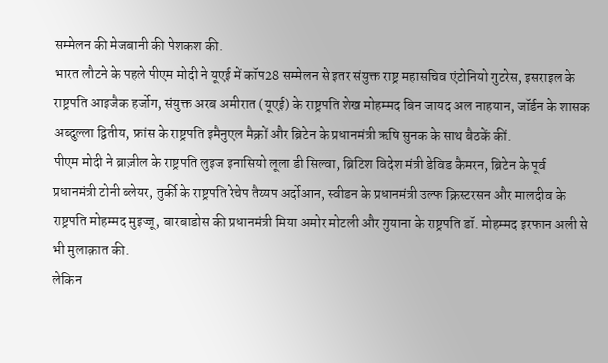सम्मेलन की मेजबानी की पेशकश की.
भारत लौटने के पहले पीएम मोदी ने यूएई में कॉप28 सम्मेलन से इतर संयुक्त राष्ट्र महासचिव एंटोनियो गुटरेस, इसराइल के राष्ट्रपति आइजैक हर्जोग, संयुक्त अरब अमीरात (यूएई) के राष्ट्रपति शेख मोहम्मद बिन जायद अल नाहयान, जॉर्डन के शासक अब्दुल्ला द्वितीय, फ्रांस के राष्ट्रपति इमैनुएल मैक्रों और ब्रिटेन के प्रधानमंत्री ऋषि सुनक के साथ बैठकें कीं.
पीएम मोदी ने ब्राज़ील के राष्ट्रपति लुइज इनासियो लूला डी सिल्वा, ब्रिटिश विदेश मंत्री डेविड कैमरन, ब्रिटेन के पूर्व प्रधानमंत्री टोनी ब्लेयर, तुर्की के राष्ट्रपति रेचेप तैय्यप अर्दोआन, स्वीडन के प्रधानमंत्री उल्फ क्रिस्टरसन और मालदीव के राष्ट्रपति मोहम्मद मुइज्जू, बारबाडोस की प्रधानमंत्री मिया अमोर मोटली और गुयाना के राष्ट्रपति डॉ. मोहम्मद इरफान अली से भी मुलाक़ात की.
लेकिन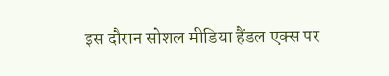इस दौरान सोशल मीडिया हैंडल एक्स पर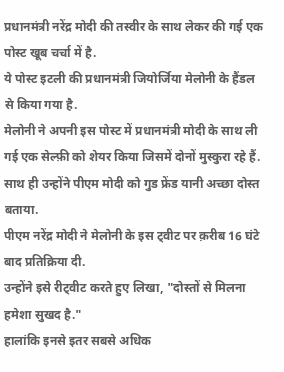प्रधानमंत्री नरेंद्र मोदी की तस्वीर के साथ लेकर की गई एक पोस्ट खूब चर्चा में है.
ये पोस्ट इटली की प्रधानमंत्री जियोर्जिया मेलोनी के हैंडल से किया गया है.
मेलोनी ने अपनी इस पोस्ट में प्रधानमंत्री मोदी के साथ ली गई एक सेल्फ़ी को शेयर किया जिसमें दोनों मुस्कुरा रहे हैं.
साथ ही उन्होंने पीएम मोदी को गुड फ्रेंड यानी अच्छा दोस्त बताया.
पीएम नरेंद्र मोदी ने मेलोनी के इस ट्वीट पर क़रीब 16 घंटे बाद प्रतिक्रिया दी.
उन्होंने इसे रीट्वीट करते हुए लिखा, "दोस्तों से मिलना हमेशा सुखद है."
हालांकि इनसे इतर सबसे अधिक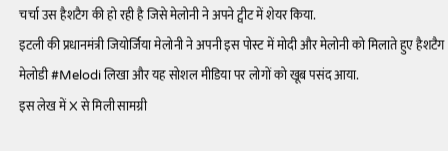चर्चा उस हैशटैग की हो रही है जिसे मेलोनी ने अपने ट्वीट में शेयर किया.
इटली की प्रधानमंत्री जियोर्जिया मेलोनी ने अपनी इस पोस्ट में मोदी और मेलोनी को मिलाते हुए हैशटैग मेलोडी #Melodi लिखा और यह सोशल मीडिया पर लोगों को खूब पसंद आया.
इस लेख में X से मिली सामग्री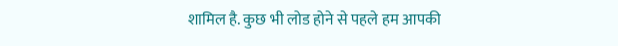शामिल है. कुछ भी लोड होने से पहले हम आपकी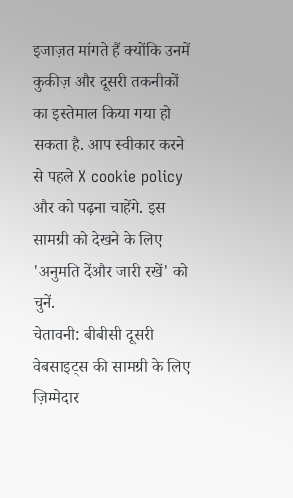इजाज़त मांगते हैं क्योंकि उनमें कुकीज़ और दूसरी तकनीकों का इस्तेमाल किया गया हो सकता है. आप स्वीकार करने से पहले X cookie policy और को पढ़ना चाहेंगे. इस सामग्री को देखने के लिए 'अनुमति देंऔर जारी रखें' को चुनें.
चेतावनी: बीबीसी दूसरी वेबसाइट्स की सामग्री के लिए ज़िम्मेदार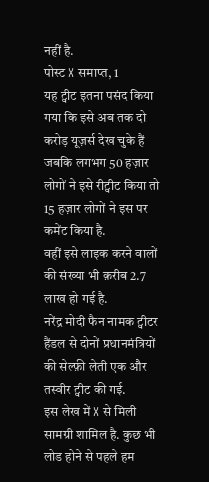नहीं है.
पोस्ट X समाप्त, 1
यह ट्वीट इतना पसंद किया गया कि इसे अब तक दो करोड़ यूज़र्स देख चुके हैं जबकि लगभग 50 हज़ार लोगों ने इसे रीट्वीट किया तो 15 हज़ार लोगों ने इस पर कमेंट किया है.
वहीं इसे लाइक करने वालों की संख्या भी क़रीब 2.7 लाख हो गई है.
नरेंद्र मोदी फैन नामक ट्वीटर हैंडल से दोनों प्रधानमंत्रियों की सेल्फ़ी लेती एक और तस्वीर ट्वीट की गई.
इस लेख में X से मिली सामग्री शामिल है. कुछ भी लोड होने से पहले हम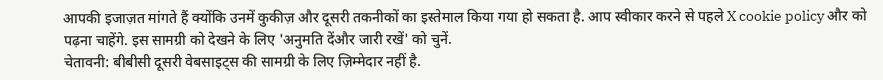आपकी इजाज़त मांगते हैं क्योंकि उनमें कुकीज़ और दूसरी तकनीकों का इस्तेमाल किया गया हो सकता है. आप स्वीकार करने से पहले X cookie policy और को पढ़ना चाहेंगे. इस सामग्री को देखने के लिए 'अनुमति देंऔर जारी रखें' को चुनें.
चेतावनी: बीबीसी दूसरी वेबसाइट्स की सामग्री के लिए ज़िम्मेदार नहीं है.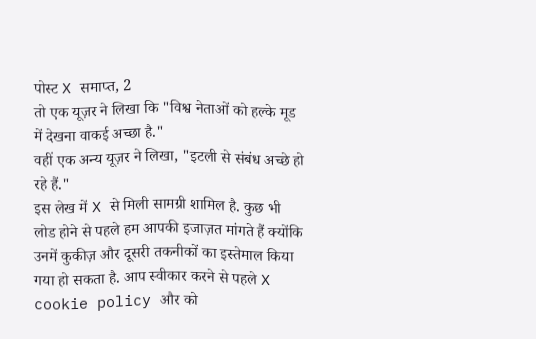पोस्ट X समाप्त, 2
तो एक यूज़र ने लिखा कि "विश्व नेताओं को हल्के मूड में देखना वाकई अच्छा है."
वहीं एक अन्य यूज़र ने लिखा, "इटली से संबंध अच्छे हो रहे हैं."
इस लेख में X से मिली सामग्री शामिल है. कुछ भी लोड होने से पहले हम आपकी इजाज़त मांगते हैं क्योंकि उनमें कुकीज़ और दूसरी तकनीकों का इस्तेमाल किया गया हो सकता है. आप स्वीकार करने से पहले X cookie policy और को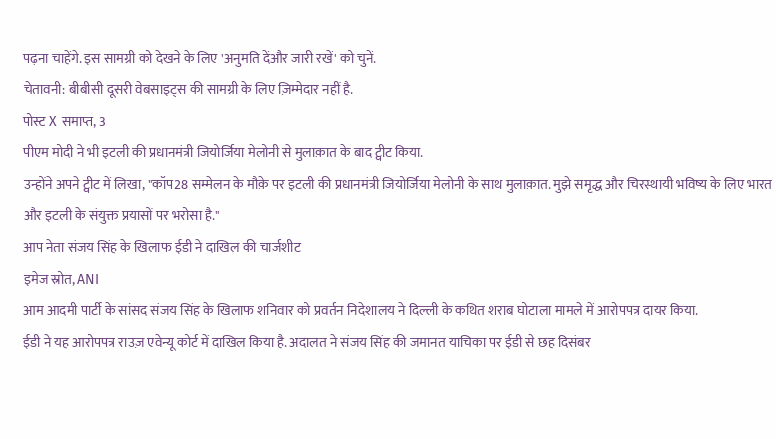पढ़ना चाहेंगे. इस सामग्री को देखने के लिए 'अनुमति देंऔर जारी रखें' को चुनें.
चेतावनी: बीबीसी दूसरी वेबसाइट्स की सामग्री के लिए ज़िम्मेदार नहीं है.
पोस्ट X समाप्त, 3
पीएम मोदी ने भी इटली की प्रधानमंत्री जियोर्जिया मेलोनी से मुलाक़ात के बाद ट्वीट किया.
उन्होंने अपने ट्वीट में लिखा, "कॉप28 सम्मेलन के मौक़े पर इटली की प्रधानमंत्री जियोर्जिया मेलोनी के साथ मुलाक़ात. मुझे समृद्ध और चिरस्थायी भविष्य के लिए भारत और इटली के संयुक्त प्रयासों पर भरोसा है."
आप नेता संजय सिंह के खिलाफ ईडी ने दाखिल की चार्जशीट
इमेज स्रोत, ANI
आम आदमी पार्टी के सांसद संजय सिंह के खिलाफ शनिवार को प्रवर्तन निदेशालय ने दिल्ली के कथित शराब घोटाला मामले में आरोपपत्र दायर किया.
ईडी ने यह आरोपपत्र राउज़ एवेन्यू कोर्ट में दाखिल किया है. अदालत ने संजय सिंह की जमानत याचिका पर ईडी से छह दिसंबर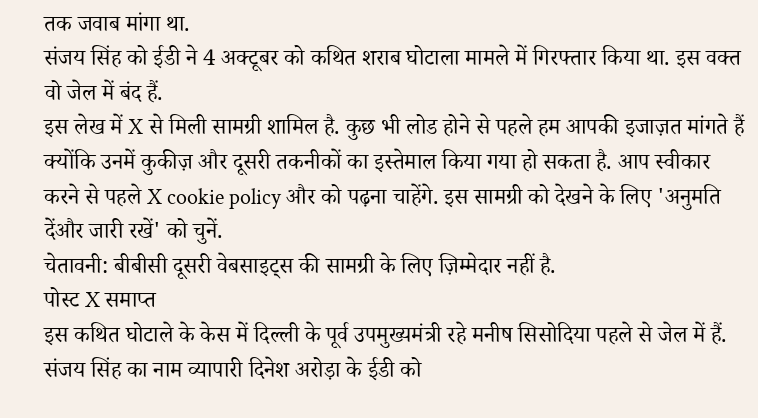तक जवाब मांगा था.
संजय सिंह को ईडी ने 4 अक्टूबर को कथित शराब घोटाला मामले में गिरफ्तार किया था. इस वक्त वो जेल में बंद हैं.
इस लेख में X से मिली सामग्री शामिल है. कुछ भी लोड होने से पहले हम आपकी इजाज़त मांगते हैं क्योंकि उनमें कुकीज़ और दूसरी तकनीकों का इस्तेमाल किया गया हो सकता है. आप स्वीकार करने से पहले X cookie policy और को पढ़ना चाहेंगे. इस सामग्री को देखने के लिए 'अनुमति देंऔर जारी रखें' को चुनें.
चेतावनी: बीबीसी दूसरी वेबसाइट्स की सामग्री के लिए ज़िम्मेदार नहीं है.
पोस्ट X समाप्त
इस कथित घोटाले के केस में दिल्ली के पूर्व उपमुख्यमंत्री रहे मनीष सिसोदिया पहले से जेल में हैं.
संजय सिंह का नाम व्यापारी दिनेश अरोड़ा के ईडी को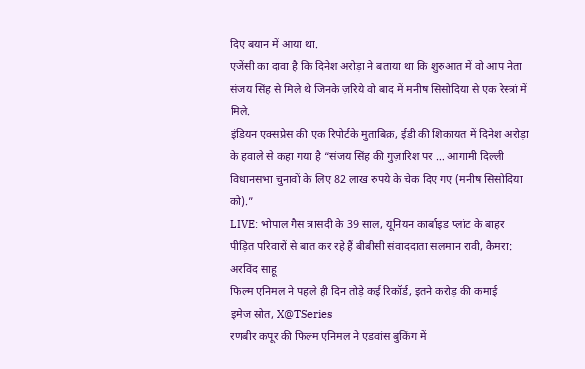दिए बयान में आया था.
एजेंसी का दावा है कि दिनेश अरोड़ा ने बताया था कि शुरुआत में वो आप नेता संजय सिंह से मिले थे जिनके ज़रिये वो बाद में मनीष सिसोदिया से एक रेस्त्रां में मिले.
इंडियन एक्सप्रेस की एक रिपोर्टके मुताबिक़, ईडी की शिकायत में दिनेश अरोड़ा के हवाले से कहा गया है “संजय सिंह की गुज़ारिश पर … आगामी दिल्ली विधानसभा चुनावों के लिए 82 लाख रुपये के चेक दिए गए (मनीष सिसोदिया को).”
LIVE: भोपाल गैस त्रासदी के 39 साल, यूनियन कार्बाइड प्लांट के बाहर पीड़ित परिवारों से बात कर रहे हैं बीबीसी संवाददाता सलमान रावी, कैमरा: अरविंद साहू
फिल्म एनिमल ने पहले ही दिन तोड़े कई रिकॉर्ड, इतने करोड़ की कमाई
इमेज स्रोत, X@TSeries
रणबीर कपूर की फिल्म एनिमल ने एडवांस बुकिंग में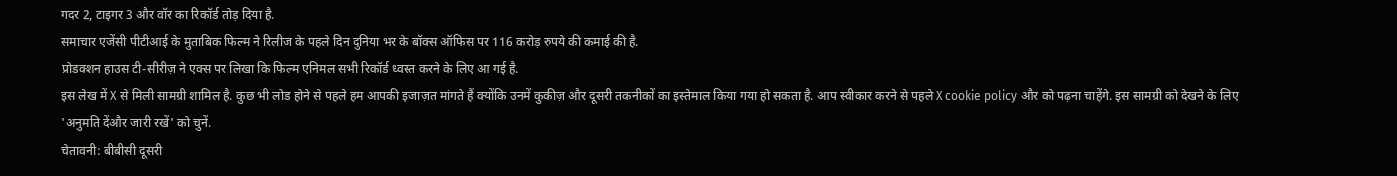गदर 2, टाइगर 3 और वॉर का रिकॉर्ड तोड़ दिया है.
समाचार एजेंसी पीटीआई के मुताबिक फिल्म ने रिलीज के पहले दिन दुनिया भर के बॉक्स ऑफिस पर 116 करोड़ रुपये की कमाई की है.
प्रोडक्शन हाउस टी-सीरीज़ ने एक्स पर लिखा कि फिल्म एनिमल सभी रिकॉर्ड ध्वस्त करने के लिए आ गई है.
इस लेख में X से मिली सामग्री शामिल है. कुछ भी लोड होने से पहले हम आपकी इजाज़त मांगते हैं क्योंकि उनमें कुकीज़ और दूसरी तकनीकों का इस्तेमाल किया गया हो सकता है. आप स्वीकार करने से पहले X cookie policy और को पढ़ना चाहेंगे. इस सामग्री को देखने के लिए 'अनुमति देंऔर जारी रखें' को चुनें.
चेतावनी: बीबीसी दूसरी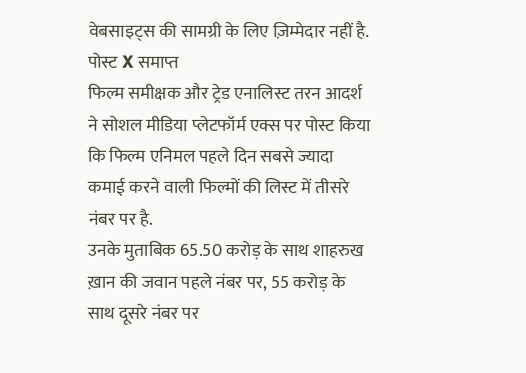वेबसाइट्स की सामग्री के लिए ज़िम्मेदार नहीं है.
पोस्ट X समाप्त
फिल्म समीक्षक और ट्रेड एनालिस्ट तरन आदर्श ने सोशल मीडिया प्लेटफॉर्म एक्स पर पोस्ट किया कि फिल्म एनिमल पहले दिन सबसे ज्यादा कमाई करने वाली फिल्मों की लिस्ट में तीसरे नंबर पर है.
उनके मुताबिक 65.50 करोड़ के साथ शाहरुख ख़ान की जवान पहले नंबर पर, 55 करोड़ के साथ दूसरे नंबर पर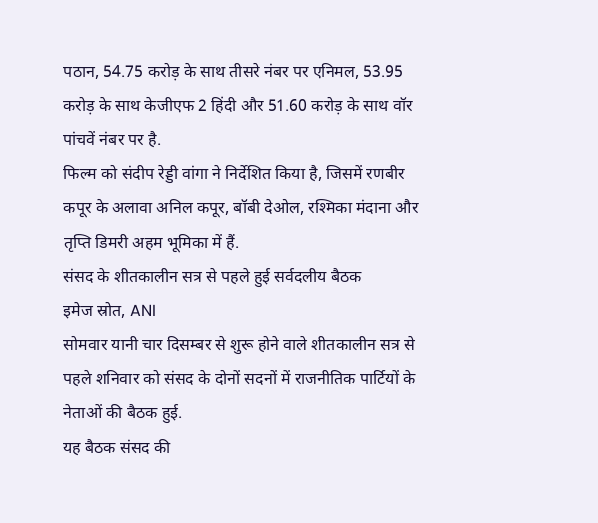पठान, 54.75 करोड़ के साथ तीसरे नंबर पर एनिमल, 53.95 करोड़ के साथ केजीएफ 2 हिंदी और 51.60 करोड़ के साथ वॉर पांचवें नंबर पर है.
फिल्म को संदीप रेड्डी वांगा ने निर्देशित किया है, जिसमें रणबीर कपूर के अलावा अनिल कपूर, बॉबी देओल, रश्मिका मंदाना और तृप्ति डिमरी अहम भूमिका में हैं.
संसद के शीतकालीन सत्र से पहले हुई सर्वदलीय बैठक
इमेज स्रोत, ANI
सोमवार यानी चार दिसम्बर से शुरू होने वाले शीतकालीन सत्र से पहले शनिवार को संसद के दोनों सदनों में राजनीतिक पार्टियों के नेताओं की बैठक हुई.
यह बैठक संसद की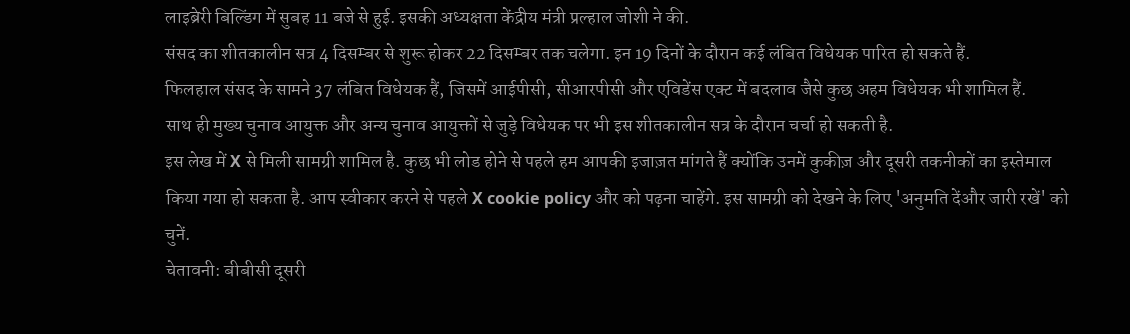लाइब्रेरी बिल्डिंग में सुबह 11 बजे से हुई. इसकी अध्यक्षता केंद्रीय मंत्री प्रल्हाल जोशी ने की.
संसद का शीतकालीन सत्र 4 दिसम्बर से शुरू होकर 22 दिसम्बर तक चलेगा. इन 19 दिनों के दौरान कई लंबित विधेयक पारित हो सकते हैं.
फिलहाल संसद के सामने 37 लंबित विधेयक हैं, जिसमें आईपीसी, सीआरपीसी और एविडेंस एक्ट में बदलाव जैसे कुछ अहम विधेयक भी शामिल हैं.
साथ ही मुख्य चुनाव आयुक्त और अन्य चुनाव आयुक्तों से जुड़े विधेयक पर भी इस शीतकालीन सत्र के दौरान चर्चा हो सकती है.
इस लेख में X से मिली सामग्री शामिल है. कुछ भी लोड होने से पहले हम आपकी इजाज़त मांगते हैं क्योंकि उनमें कुकीज़ और दूसरी तकनीकों का इस्तेमाल किया गया हो सकता है. आप स्वीकार करने से पहले X cookie policy और को पढ़ना चाहेंगे. इस सामग्री को देखने के लिए 'अनुमति देंऔर जारी रखें' को चुनें.
चेतावनी: बीबीसी दूसरी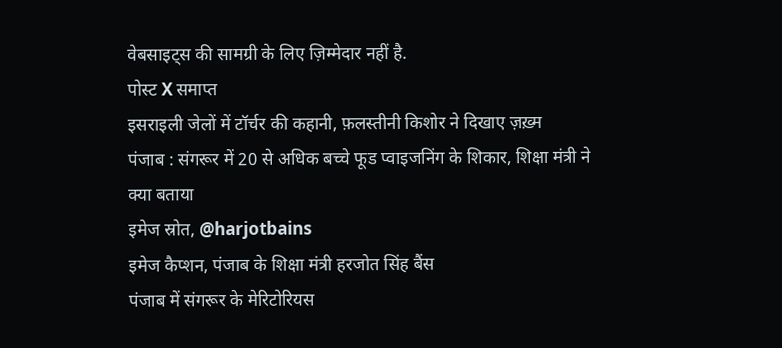वेबसाइट्स की सामग्री के लिए ज़िम्मेदार नहीं है.
पोस्ट X समाप्त
इसराइली जेलों में टॉर्चर की कहानी, फ़लस्तीनी किशोर ने दिखाए ज़ख़्म
पंजाब : संगरूर में 20 से अधिक बच्चे फूड प्वाइजनिंग के शिकार, शिक्षा मंत्री ने क्या बताया
इमेज स्रोत, @harjotbains
इमेज कैप्शन, पंजाब के शिक्षा मंत्री हरजोत सिंह बैंस
पंजाब में संगरूर के मेरिटोरियस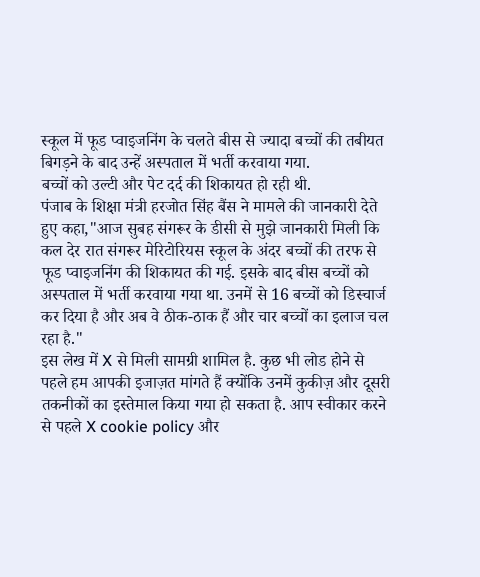स्कूल में फूड प्वाइजनिंग के चलते बीस से ज्यादा बच्चों की तबीयत बिगड़ने के बाद उन्हें अस्पताल में भर्ती करवाया गया.
बच्चों को उल्टी और पेट दर्द की शिकायत हो रही थी.
पंजाब के शिक्षा मंत्री हरजोत सिंह बैंस ने मामले की जानकारी देते हुए कहा,"आज सुबह संगरूर के डीसी से मुझे जानकारी मिली कि कल देर रात संगरूर मेरिटोरियस स्कूल के अंदर बच्चों की तरफ से फूड प्वाइजनिंग की शिकायत की गई. इसके बाद बीस बच्चों को अस्पताल में भर्ती करवाया गया था. उनमें से 16 बच्चों को डिस्चार्ज कर दिया है और अब वे ठीक-ठाक हैं और चार बच्चों का इलाज चल रहा है."
इस लेख में X से मिली सामग्री शामिल है. कुछ भी लोड होने से पहले हम आपकी इजाज़त मांगते हैं क्योंकि उनमें कुकीज़ और दूसरी तकनीकों का इस्तेमाल किया गया हो सकता है. आप स्वीकार करने से पहले X cookie policy और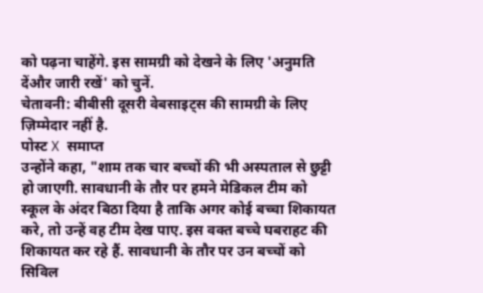को पढ़ना चाहेंगे. इस सामग्री को देखने के लिए 'अनुमति देंऔर जारी रखें' को चुनें.
चेतावनी: बीबीसी दूसरी वेबसाइट्स की सामग्री के लिए ज़िम्मेदार नहीं है.
पोस्ट X समाप्त
उन्होंने कहा, "शाम तक चार बच्चों की भी अस्पताल से छुट्टी हो जाएगी. सावधानी के तौर पर हमने मेडिकल टीम को स्कूल के अंदर बिठा दिया है ताकि अगर कोई बच्चा शिकायत करे, तो उन्हें वह टीम देख पाए. इस वक्त बच्चे घबराहट की शिकायत कर रहे हैं. सावधानी के तौर पर उन बच्चों को सिविल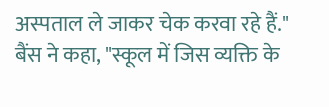अस्पताल ले जाकर चेक करवा रहे हैं."
बैंस ने कहा, "स्कूल में जिस व्यक्ति के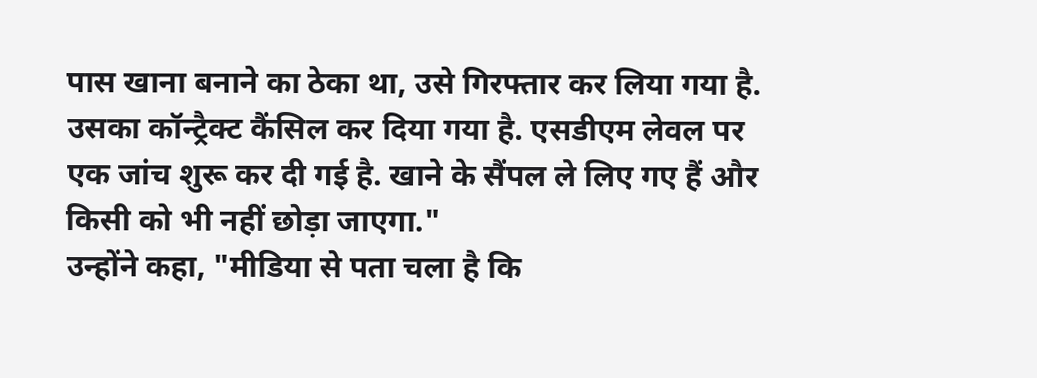पास खाना बनाने का ठेका था, उसे गिरफ्तार कर लिया गया है. उसका कॉन्ट्रैक्ट कैंसिल कर दिया गया है. एसडीएम लेवल पर एक जांच शुरू कर दी गई है. खाने के सैंपल ले लिए गए हैं और किसी को भी नहीं छोड़ा जाएगा."
उन्होंने कहा, "मीडिया से पता चला है कि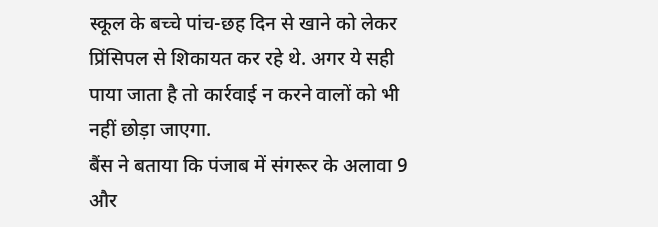स्कूल के बच्चे पांच-छह दिन से खाने को लेकर प्रिंसिपल से शिकायत कर रहे थे. अगर ये सही पाया जाता है तो कार्रवाई न करने वालों को भी नहीं छोड़ा जाएगा.
बैंस ने बताया कि पंजाब में संगरूर के अलावा 9 और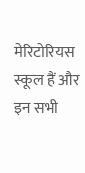मेरिटोरियस स्कूल हैं और इन सभी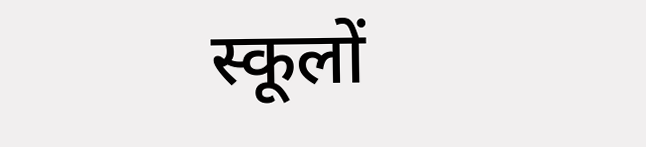स्कूलों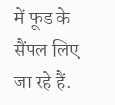में फूड के सैंपल लिए जा रहे हैं.